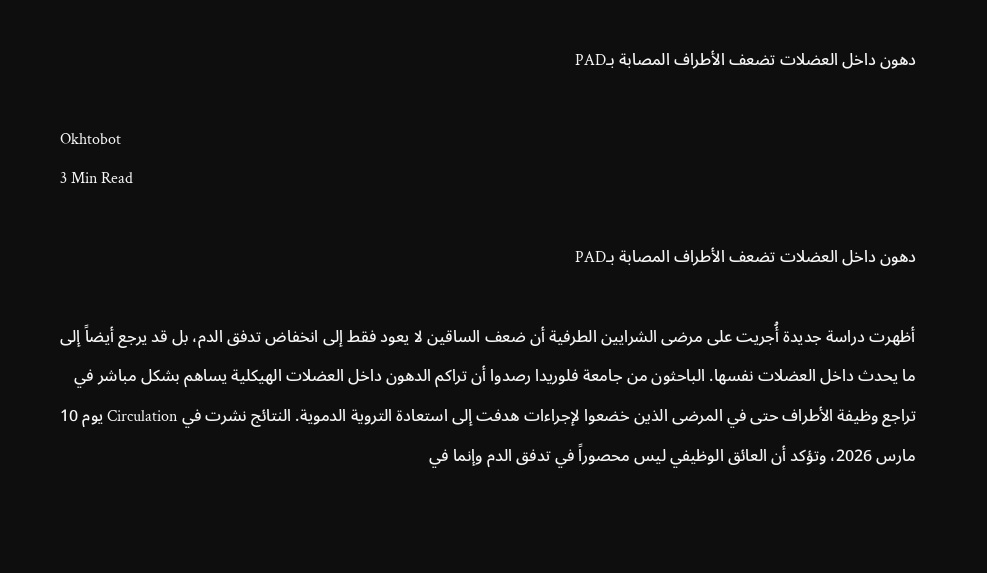دهون داخل العضلات تضعف الأطراف المصابة بـPAD

Okhtobot
3 Min Read

دهون داخل العضلات تضعف الأطراف المصابة بـPAD

أظهرت دراسة جديدة أُجريت على مرضى الشرايين الطرفية أن ضعف الساقين لا يعود فقط إلى انخفاض تدفق الدم، بل قد يرجع أيضاً إلى ما يحدث داخل العضلات نفسها. الباحثون من جامعة فلوريدا رصدوا أن تراكم الدهون داخل العضلات الهيكلية يساهم بشكل مباشر في تراجع وظيفة الأطراف حتى في المرضى الذين خضعوا لإجراءات هدفت إلى استعادة التروية الدموية. النتائج نشرت في Circulation يوم 10 مارس 2026، وتؤكد أن العائق الوظيفي ليس محصوراً في تدفق الدم وإنما في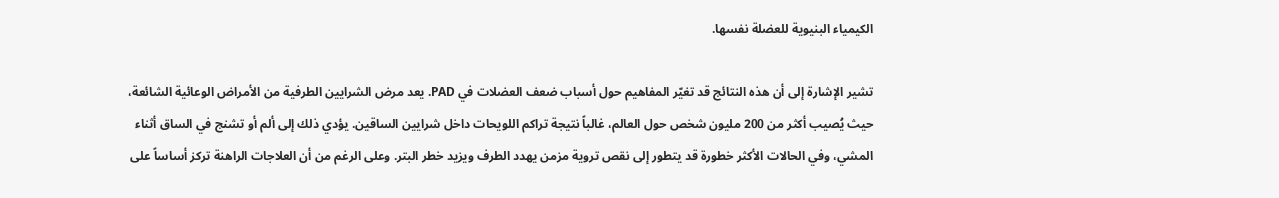الكيمياء البنيوية للعضلة نفسها.

تشير الإشارة إلى أن هذه النتائج قد تغيّر المفاهيم حول أسباب ضعف العضلات في PAD. يعد مرض الشرايين الطرفية من الأمراض الوعائية الشائعة، حيث يُصيب أكثر من 200 مليون شخص حول العالم، غالباً نتيجة تراكم اللويحات داخل شرايين الساقين. يؤدي ذلك إلى ألم أو تشنج في الساق أثناء المشي، وفي الحالات الأكثر خطورة قد يتطور إلى نقص تروية مزمن يهدد الطرف ويزيد خطر البتر. وعلى الرغم من أن العلاجات الراهنة تركز أساساً على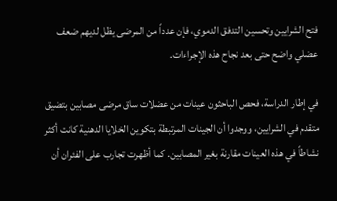فتح الشرايين وتحسين التدفق الدموي، فإن عدداً من المرضى يظل لديهم ضعف عضلي واضح حتى بعد نجاح هذه الإجراءات.

في إطار الدراسة، فحص الباحثون عينات من عضلات ساق مرضى مصابين بتضيق متقدم في الشرايين، ووجدوا أن الجينات المرتبطة بتكوين الخلايا الدهنية كانت أكثر نشاطاً في هذه العينات مقارنة بغير المصابين. كما أظهرت تجارب على الفئران أن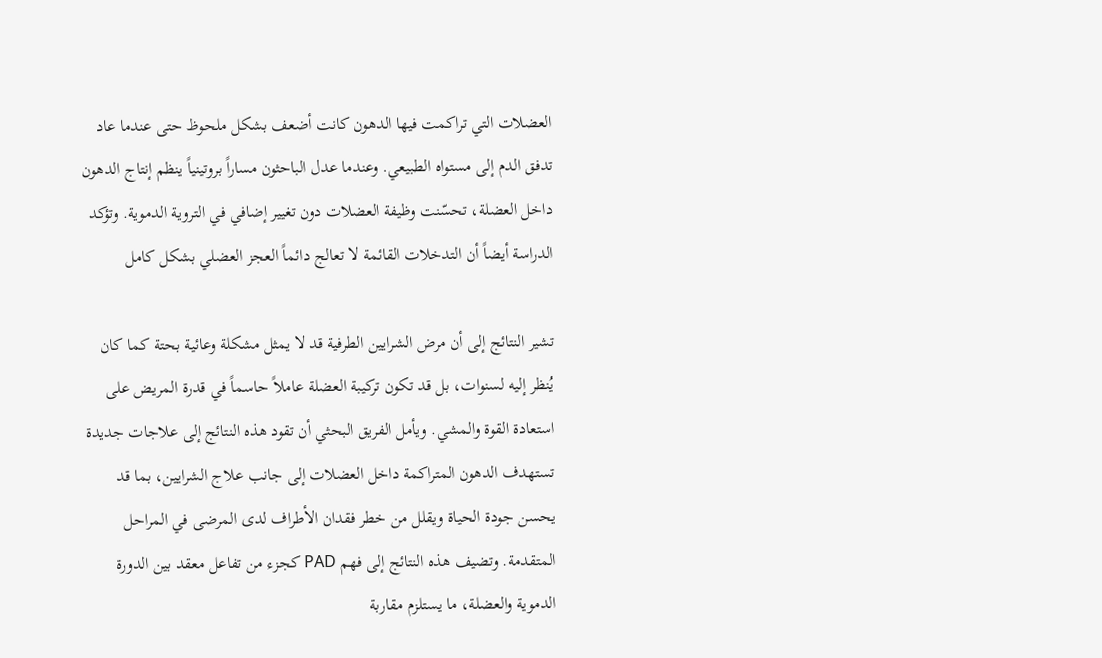العضلات التي تراكمت فيها الدهون كانت أضعف بشكل ملحوظ حتى عندما عاد تدفق الدم إلى مستواه الطبيعي. وعندما عدل الباحثون مساراً بروتينياً ينظم إنتاج الدهون داخل العضلة، تحسّنت وظيفة العضلات دون تغيير إضافي في التروية الدموية. وتؤكد الدراسة أيضاً أن التدخلات القائمة لا تعالج دائماً العجز العضلي بشكل كامل

تشير النتائج إلى أن مرض الشرايين الطرفية قد لا يمثل مشكلة وعائية بحتة كما كان يُنظر إليه لسنوات، بل قد تكون تركيبة العضلة عاملاً حاسماً في قدرة المريض على استعادة القوة والمشي. ويأمل الفريق البحثي أن تقود هذه النتائج إلى علاجات جديدة تستهدف الدهون المتراكمة داخل العضلات إلى جانب علاج الشرايين، بما قد يحسن جودة الحياة ويقلل من خطر فقدان الأطراف لدى المرضى في المراحل المتقدمة. وتضيف هذه النتائج إلى فهم PAD كجزء من تفاعل معقد بين الدورة الدموية والعضلة، ما يستلزم مقاربة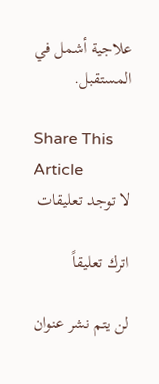علاجية أشمل في المستقبل.

Share This Article
لا توجد تعليقات

اترك تعليقاً

لن يتم نشر عنوان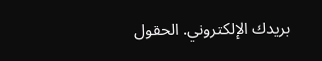بريدك الإلكتروني. الحقول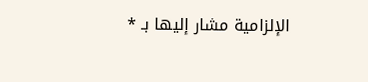الإلزامية مشار إليها بـ *